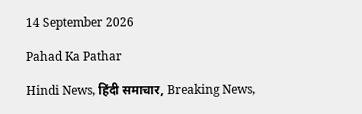14 September 2026

Pahad Ka Pathar

Hindi News, हिंदी समाचार, Breaking News,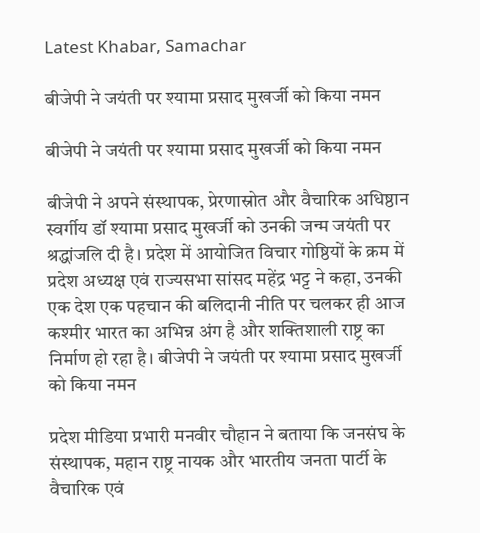Latest Khabar, Samachar

बीजेपी ने जयंती पर श्यामा प्रसाद मुखर्जी को किया नमन

बीजेपी ने जयंती पर श्यामा प्रसाद मुखर्जी को किया नमन

बीजेपी ने अपने संस्थापक, प्रेरणास्रोत और वैचारिक अधिष्ठान स्वर्गीय डॉ श्यामा प्रसाद मुखर्जी को उनकी जन्म जयंती पर श्रद्धांजलि दी है। प्रदेश में आयोजित विचार गोष्ठियों के क्रम में प्रदेश अध्यक्ष एवं राज्यसभा सांसद महेंद्र भट्ट ने कहा, उनकी एक देश एक पहचान की बलिदानी नीति पर चलकर ही आज कश्मीर भारत का अभिन्न अंग है और शक्तिशाली राष्ट्र का निर्माण हो रहा है। बीजेपी ने जयंती पर श्यामा प्रसाद मुखर्जी को किया नमन

प्रदेश मीडिया प्रभारी मनवीर चौहान ने बताया कि जनसंघ के संस्थापक, महान राष्ट्र नायक और भारतीय जनता पार्टी के वैचारिक एवं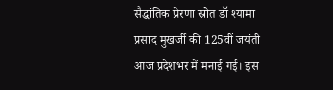सैद्धांतिक प्रेरणा स्रोत डॉ श्यामा प्रसाद मुखर्जी की 125वीं जयंती आज प्रदेशभर में मनाई गई। इस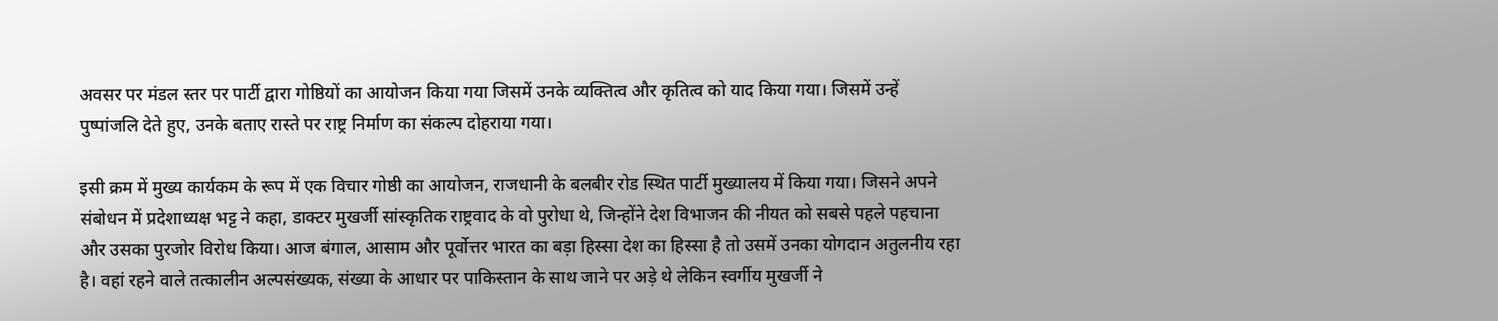अवसर पर मंडल स्तर पर पार्टी द्वारा गोष्ठियों का आयोजन किया गया जिसमें उनके व्यक्तित्व और कृतित्व को याद किया गया। जिसमें उन्हें पुष्पांजलि देते हुए, उनके बताए रास्ते पर राष्ट्र निर्माण का संकल्प दोहराया गया।

इसी क्रम में मुख्य कार्यकम के रूप में एक विचार गोष्ठी का आयोजन, राजधानी के बलबीर रोड स्थित पार्टी मुख्यालय में किया गया। जिसने अपने संबोधन में प्रदेशाध्यक्ष भट्ट ने कहा, डाक्टर मुखर्जी सांस्कृतिक राष्ट्रवाद के वो पुरोधा थे, जिन्होंने देश विभाजन की नीयत को सबसे पहले पहचाना और उसका पुरजोर विरोध किया। आज बंगाल, आसाम और पूर्वोत्तर भारत का बड़ा हिस्सा देश का हिस्सा है तो उसमें उनका योगदान अतुलनीय रहा है। वहां रहने वाले तत्कालीन अल्पसंख्यक, संख्या के आधार पर पाकिस्तान के साथ जाने पर अड़े थे लेकिन स्वर्गीय मुखर्जी ने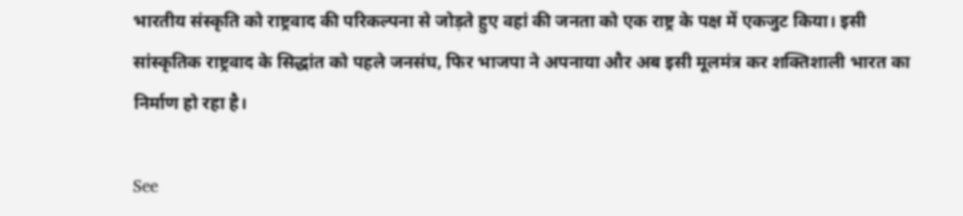भारतीय संस्कृति को राष्ट्रवाद की परिकल्पना से जोड़ते हुए वहां की जनता को एक राष्ट्र के पक्ष में एकजुट किया। इसी सांस्कृतिक राष्ट्रवाद के सिद्धांत को पहले जनसंघ, फिर भाजपा ने अपनाया और अब इसी मूलमंत्र कर शक्तिशाली भारत का निर्माण हो रहा है।

See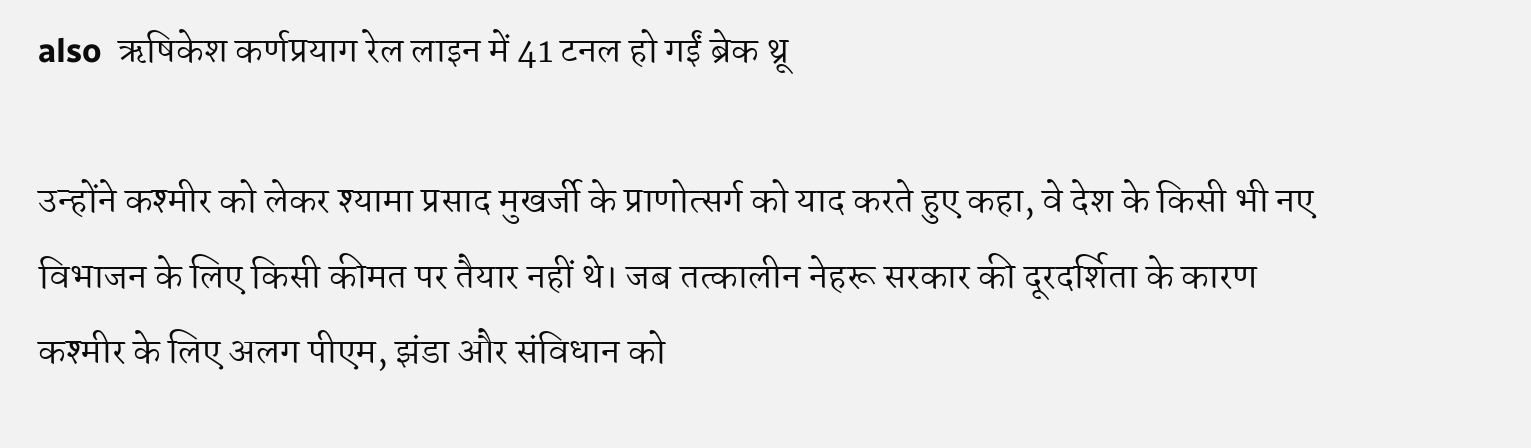also  ऋषिकेश कर्णप्रयाग रेल लाइन में 41 टनल हो गईं ब्रेक थ्रू

उन्होंने कश्मीर को लेकर श्यामा प्रसाद मुखर्जी के प्राणोत्सर्ग को याद करते हुए कहा, वे देश के किसी भी नए विभाजन के लिए किसी कीमत पर तैयार नहीं थे। जब तत्कालीन नेहरू सरकार की दूरदर्शिता के कारण कश्मीर के लिए अलग पीएम, झंडा और संविधान को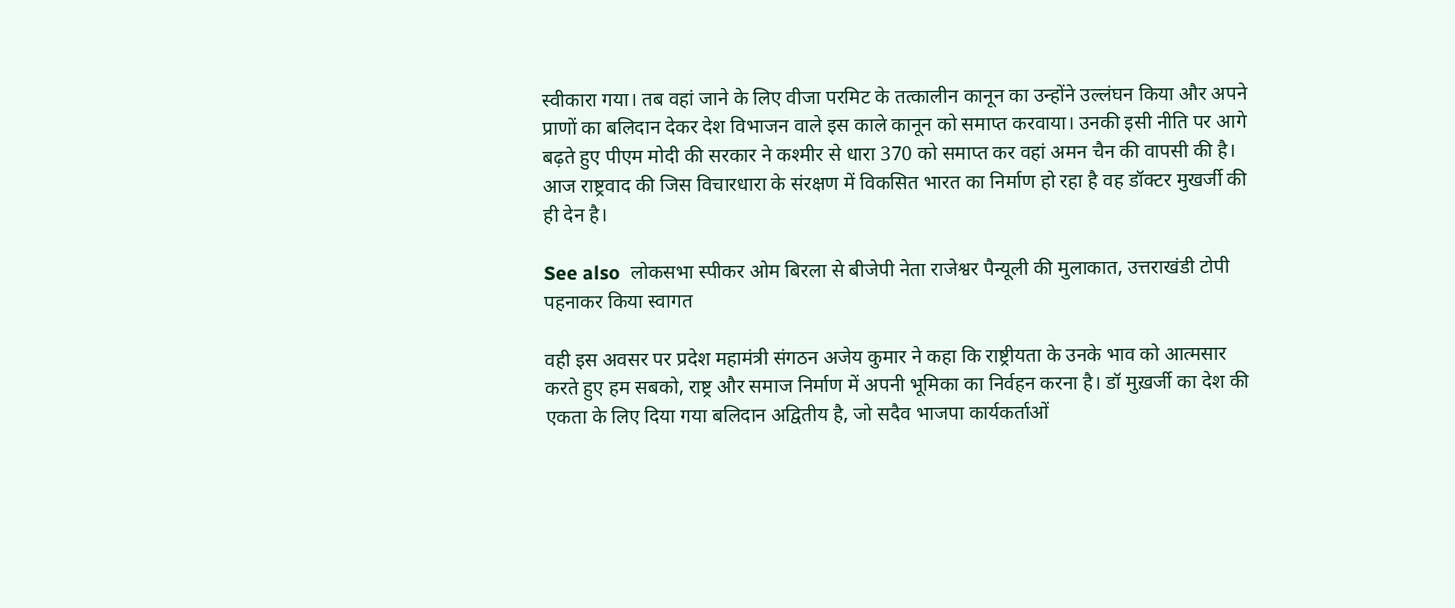स्वीकारा गया। तब वहां जाने के लिए वीजा परमिट के तत्कालीन कानून का उन्होंने उल्लंघन किया और अपने प्राणों का बलिदान देकर देश विभाजन वाले इस काले कानून को समाप्त करवाया। उनकी इसी नीति पर आगे बढ़ते हुए पीएम मोदी की सरकार ने कश्मीर से धारा 370 को समाप्त कर वहां अमन चैन की वापसी की है। आज राष्ट्रवाद की जिस विचारधारा के संरक्षण में विकसित भारत का निर्माण हो रहा है वह डॉक्टर मुखर्जी की ही देन है।

See also  लोकसभा स्पीकर ओम बिरला से बीजेपी नेता राजेश्वर पैन्यूली की मुलाकात, उत्तराखंडी टोपी पहनाकर किया स्वागत

वही इस अवसर पर प्रदेश महामंत्री संगठन अजेय कुमार ने कहा कि राष्ट्रीयता के उनके भाव को आत्मसार करते हुए हम सबको, राष्ट्र और समाज निर्माण में अपनी भूमिका का निर्वहन करना है। डॉ मुख़र्जी का देश की एकता के लिए दिया गया बलिदान अद्वितीय है, जो सदैव भाजपा कार्यकर्ताओं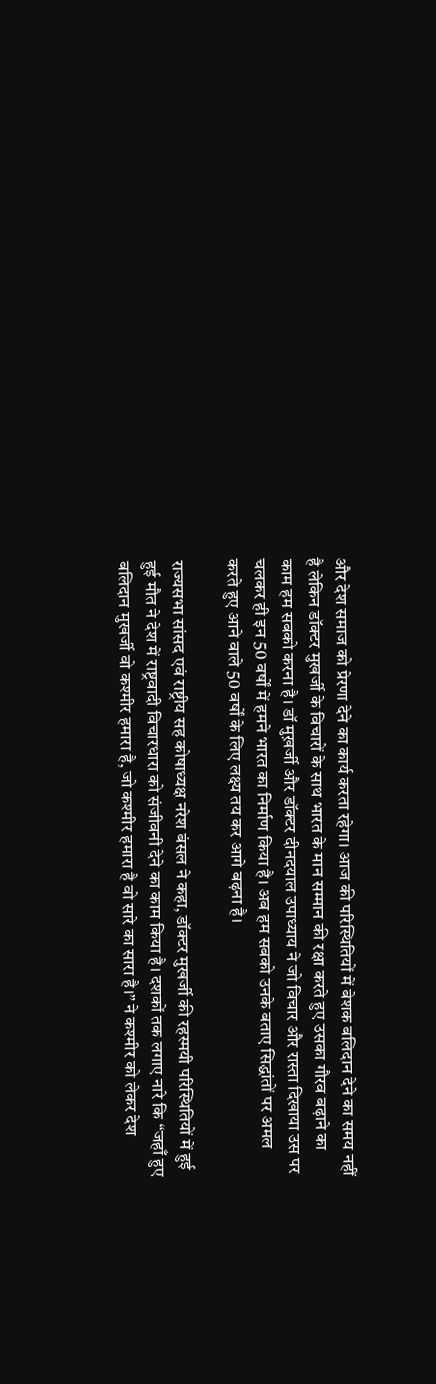और देश समाज को प्रेरणा देने का कार्य करता रहेगा। आज की परिस्थितियों में बेशक बलिदान देने का समय नहीं है लेकिन डॉक्टर मुखर्जी के विचारों के साथ भारत के मान सम्मान की रक्षा करते हुए उसका गौरव बढ़ाने का काम हम सबको करना है। डॉ मुख़र्जी और डॉक्टर दीनदयाल उपाध्याय ने जो विचार और रास्ता दिखाया उस पर चलकर ही इन 50 वर्षों में हमने भारत का निर्माण किया है। अब हम सबको उनके बताए सिद्धांतों पर अमल करते हुए आने वाले 50 वर्षों के लिए लक्ष्य तय कर आगे बढ़ना है।

राज्यसभा सांसद एवं राष्ट्रीय सह कोषाध्यक्ष नरेश बंसल ने कहा, डॉक्टर मुखर्जी की रहस्मयी परिस्थितियों में हुई हुई मौत ने देश में राष्ट्रवादी विचारधारा को संजीवनी देने का काम किया है। दशकों तक लगाए नारे कि “जहाँ हुए बलिदान मुखर्जी वो कश्मीर हमारा है, जो कश्मीर हमारा है वो सारे का सारा है।” ने कश्मीर को लेकर देश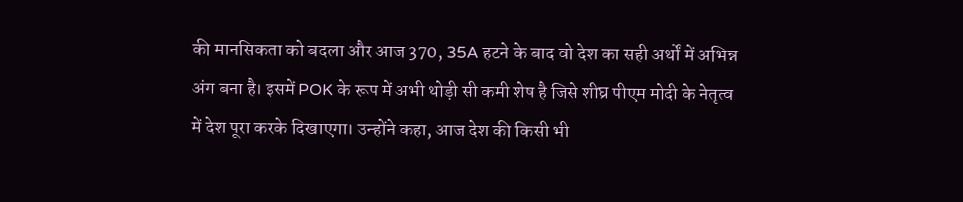की मानसिकता को बदला और आज 370, 35A हटने के बाद वो देश का सही अर्थों में अभिन्न अंग बना है। इसमें POK के रूप में अभी थोड़ी सी कमी शेष है जिसे शीघ्र पीएम मोदी के नेतृत्व में देश पूरा करके दिखाएगा। उन्होंने कहा, आज देश की किसी भी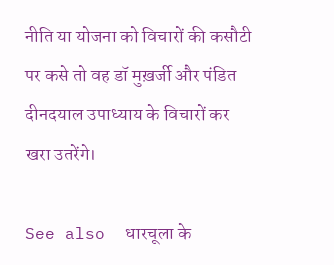नीति या योजना को विचारों की कसौटी पर कसे तो वह डॉ मुख़र्जी और पंडित दीनदयाल उपाध्याय के विचारों कर खरा उतरेंगे।

See also  धारचूला के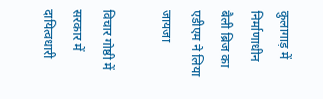कुलागाड़ में निर्माणाधीन बैली ब्रिज का एडीएम ने लिया जायजा

विचार गोष्ठी में सरकार में दायित्वधारी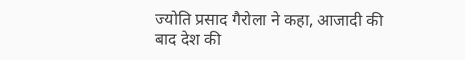ज्योति प्रसाद गैरोला ने कहा, आजादी की बाद देश की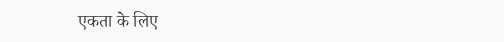एकता के लिए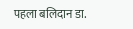पहला बलिदान डा.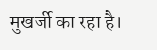मुखर्जी का रहा है।